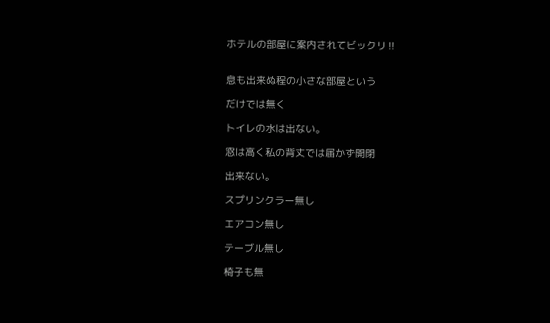ホテルの部屋に案内されてビックリ‼


息も出来ぬ程の小さな部屋という

だけでは無く

トイレの水は出ない。

窓は高く私の背丈では届かず開閉

出来ない。

スプリンクラー無し

エアコン無し

テーブル無し

椅子も無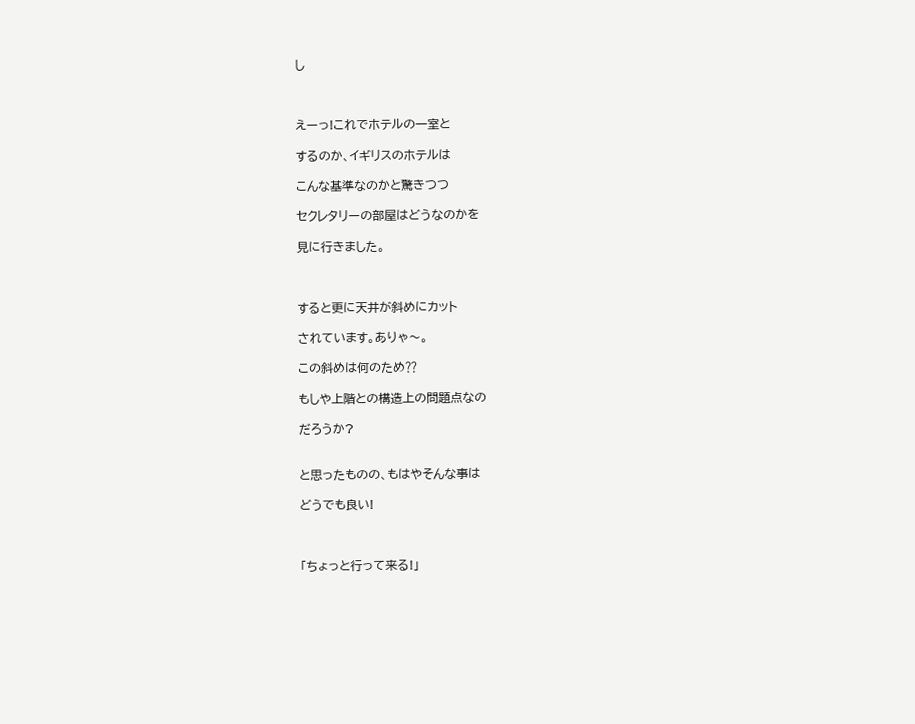し



えーっ!これでホテルの一室と

するのか、イギリスのホテルは

こんな基準なのかと驚きつつ

セクレタリーの部屋はどうなのかを

見に行きました。



すると更に天井が斜めにカット

されています。ありゃ〜。

この斜めは何のため⁇

もしや上階との構造上の問題点なの

だろうか?


と思ったものの、もはやそんな事は

どうでも良い!



「ちょっと行って来る!」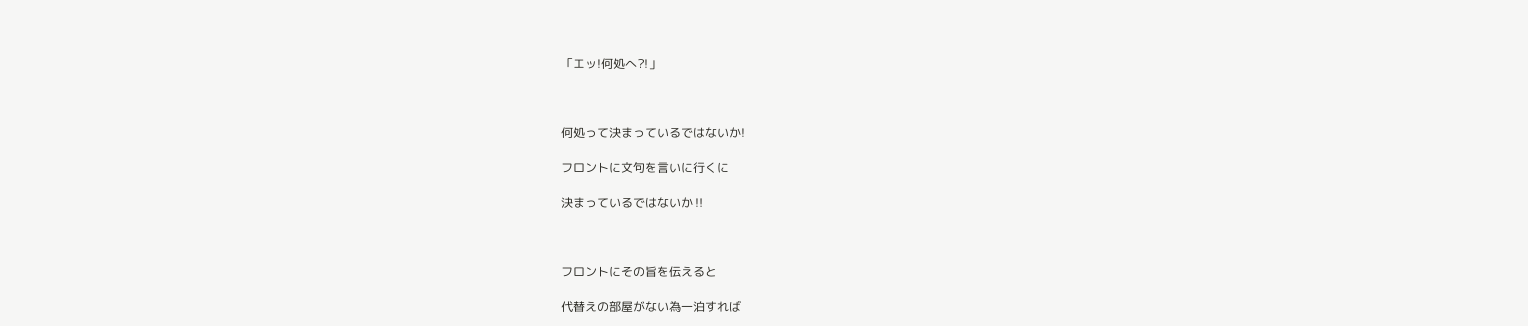「エッ!何処へ⁈」



何処って決まっているではないか!

フロントに文句を言いに行くに

決まっているではないか‼



フロントにその旨を伝えると

代替えの部屋がない為一泊すれば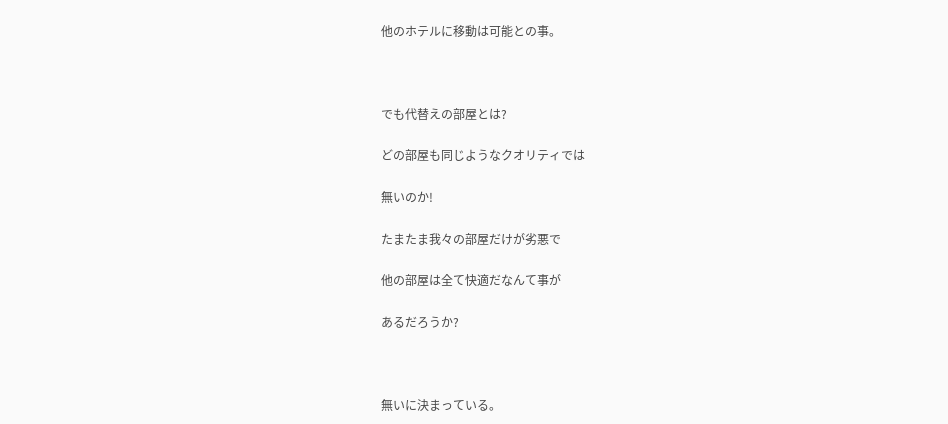他のホテルに移動は可能との事。



でも代替えの部屋とは?

どの部屋も同じようなクオリティでは

無いのか!

たまたま我々の部屋だけが劣悪で

他の部屋は全て快適だなんて事が

あるだろうか?



無いに決まっている。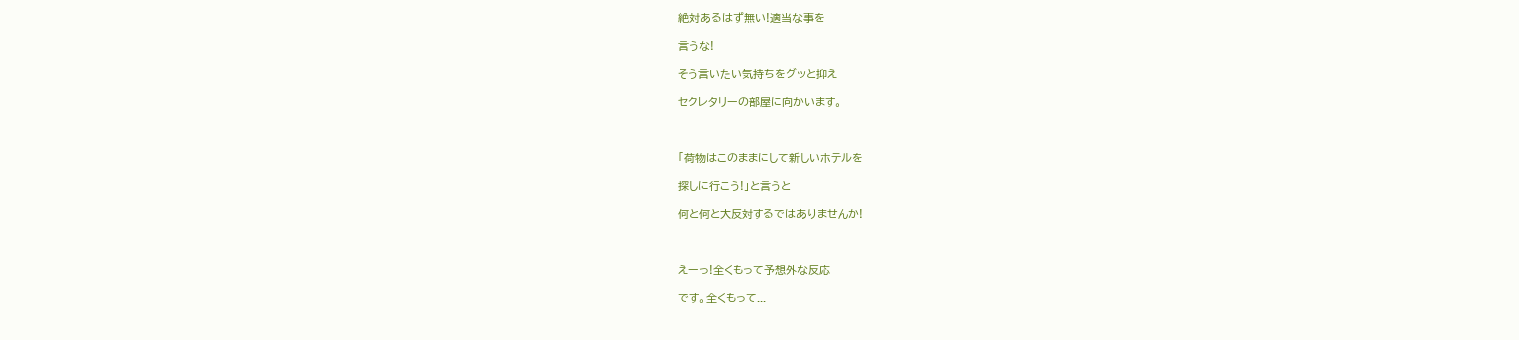絶対あるはず無い!適当な事を

言うな!

そう言いたい気持ちをグッと抑え

セクレタリーの部屋に向かいます。



「荷物はこのままにして新しいホテルを

探しに行こう!」と言うと

何と何と大反対するではありませんか!



えーっ!全くもって予想外な反応

です。全くもって...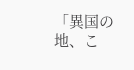「異国の地、こ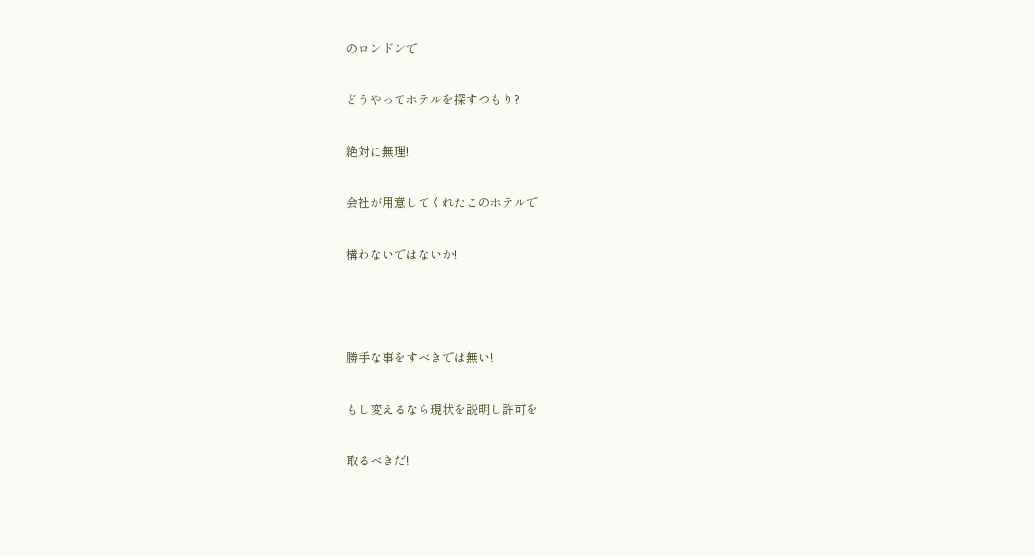のロンドンで

どうやってホテルを探すつもり?

絶対に無理!

会社が用意してくれたこのホテルで

構わないではないか!



勝手な事をすべきでは無い!

もし変えるなら現状を説明し許可を

取るべきだ!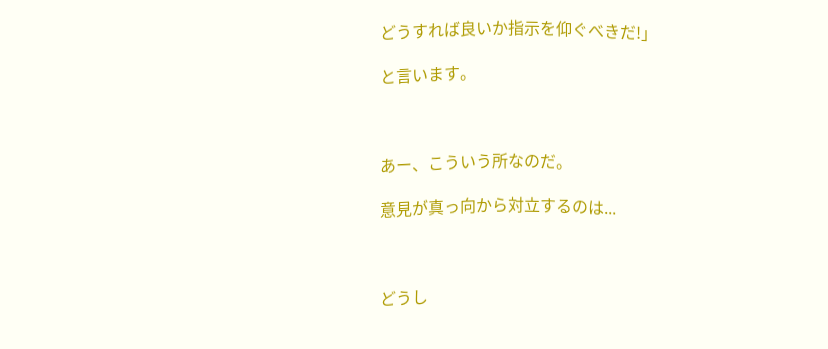どうすれば良いか指示を仰ぐべきだ!」

と言います。



あー、こういう所なのだ。

意見が真っ向から対立するのは...



どうし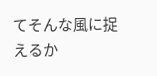てそんな風に捉えるか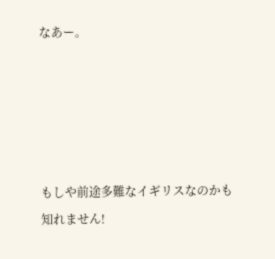なあー。





もしや前途多難なイギリスなのかも
知れません!